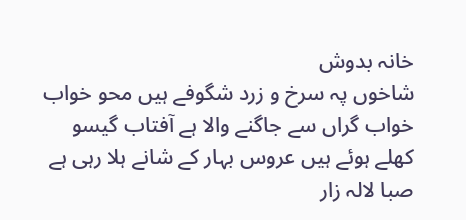خانہ بدوش
شاخوں پہ سرخ و زرد شگوفے ہیں محو خواب خواب گراں سے جاگنے والا ہے آفتاب گیسو کھلے ہوئے ہیں عروس بہار کے شانے ہلا رہی ہے صبا لالہ زار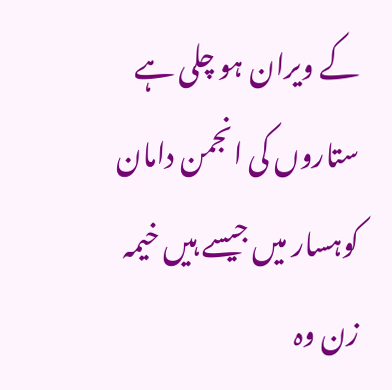کے ویران ہو چلی ہے ستاروں کی انجمن دامان کوہسار میں جیسے ہیں خیمہ زن وہ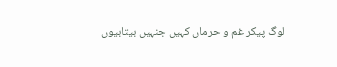لوگ پیکر غم و حرماں کہیں جنہیں بیتابیوں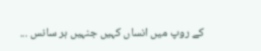کے روپ میں انساں کہیں جنہیں ہر سانس ...